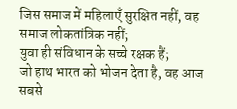जिस समाज में महिलाएँ सुरक्षित नहीं, वह समाज लोकतांत्रिक नहीं;
युवा ही संविधान के सच्चे रक्षक हैं;
जो हाथ भारत को भोजन देता है, वह आज सबसे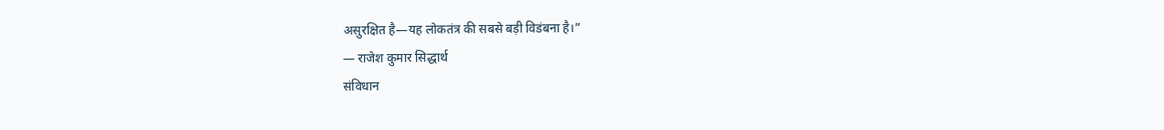असुरक्षित है—यह लोकतंत्र की सबसे बड़ी विडंबना है।”
— राजेश कुमार सिद्धार्थ
संविधान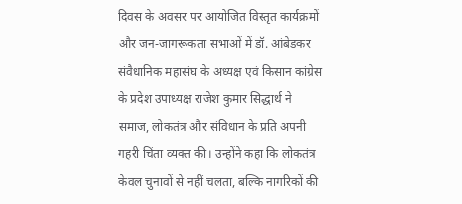दिवस के अवसर पर आयोजित विस्तृत कार्यक्रमों और जन-जागरूकता सभाओं में डॉ. आंबेडकर संवैधानिक महासंघ के अध्यक्ष एवं किसान कांग्रेस के प्रदेश उपाध्यक्ष राजेश कुमार सिद्धार्थ ने समाज, लोकतंत्र और संविधान के प्रति अपनी गहरी चिंता व्यक्त की। उन्होंने कहा कि लोकतंत्र केवल चुनावों से नहीं चलता, बल्कि नागरिकों की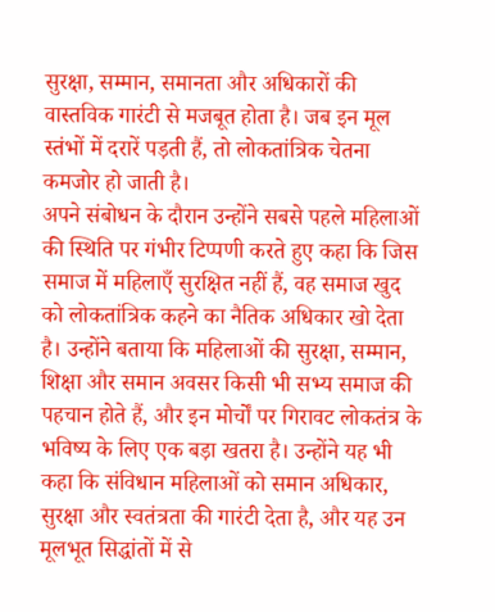सुरक्षा, सम्मान, समानता और अधिकारों की वास्तविक गारंटी से मजबूत होता है। जब इन मूल स्तंभों में दरारें पड़ती हैं, तो लोकतांत्रिक चेतना कमजोर हो जाती है।
अपने संबोधन के दौरान उन्होंने सबसे पहले महिलाओं की स्थिति पर गंभीर टिप्पणी करते हुए कहा कि जिस समाज में महिलाएँ सुरक्षित नहीं हैं, वह समाज खुद को लोकतांत्रिक कहने का नैतिक अधिकार खो देता है। उन्होंने बताया कि महिलाओं की सुरक्षा, सम्मान, शिक्षा और समान अवसर किसी भी सभ्य समाज की पहचान होते हैं, और इन मोर्चों पर गिरावट लोकतंत्र के भविष्य के लिए एक बड़ा खतरा है। उन्होंने यह भी कहा कि संविधान महिलाओं को समान अधिकार, सुरक्षा और स्वतंत्रता की गारंटी देता है, और यह उन मूलभूत सिद्धांतों में से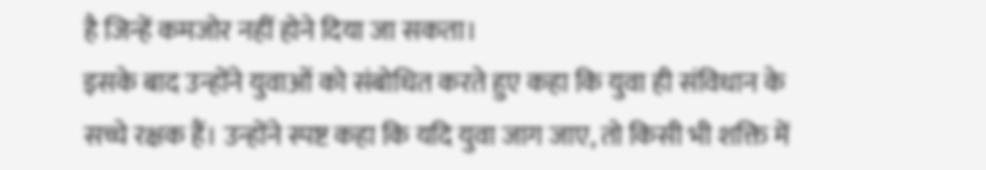है जिन्हें कमजोर नहीं होने दिया जा सकता।
इसके बाद उन्होंने युवाओं को संबोधित करते हुए कहा कि युवा ही संविधान के सच्चे रक्षक हैं। उन्होंने स्पष्ट कहा कि यदि युवा जाग जाए, तो किसी भी शक्ति में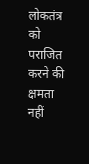लोकतंत्र को पराजित करने की क्षमता नहीं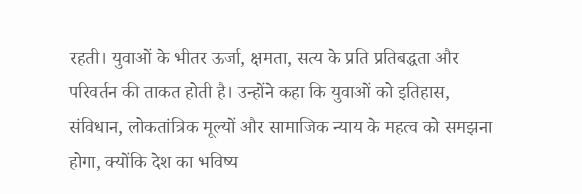रहती। युवाओं के भीतर ऊर्जा, क्षमता, सत्य के प्रति प्रतिबद्धता और परिवर्तन की ताकत होती है। उन्होंने कहा कि युवाओं को इतिहास, संविधान, लोकतांत्रिक मूल्यों और सामाजिक न्याय के महत्व को समझना होगा, क्योंकि देश का भविष्य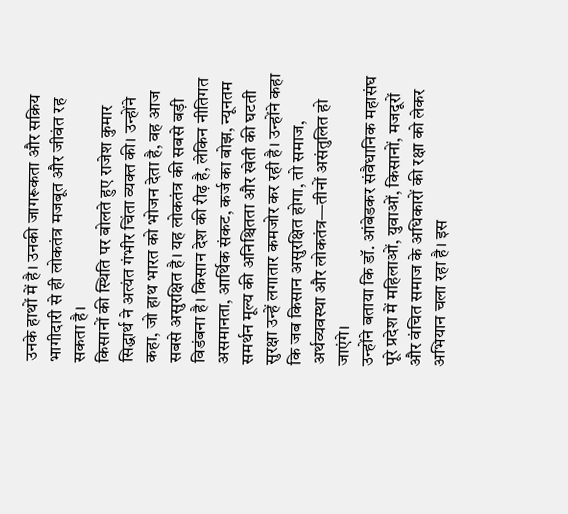उनके हाथों में है। उनकी जागरूकता और सक्रिय भागीदारी से ही लोकतंत्र मजबूत और जीवंत रह सकता है।
किसानों की स्थिति पर बोलते हुए राजेश कुमार सिद्धार्थ ने अत्यंत गंभीर चिंता व्यक्त की। उन्होंने कहा, जो हाथ भारत को भोजन देता है, वह आज सबसे असुरक्षित है। यह लोकतंत्र की सबसे बड़ी विडंबना है। किसान देश की रीढ़ है, लेकिन नीतिगत असमानता, आर्थिक संकट, कर्ज का बोझ, न्यूनतम समर्थन मूल्य की अनिश्चितता और खेती की घटती सुरक्षा उन्हें लगातार कमजोर कर रही है। उन्होंने कहा कि जब किसान असुरक्षित होगा, तो समाज, अर्थव्यवस्था और लोकतंत्र—तीनों असंतुलित हो जाएंगे।
उन्होंने बताया कि डॉ. आंबेडकर संवैधानिक महासंघ पूरे प्रदेश में महिलाओं, युवाओं, किसानों, मजदूरों और वंचित समाज के अधिकारों की रक्षा को लेकर अभियान चला रहा है। इस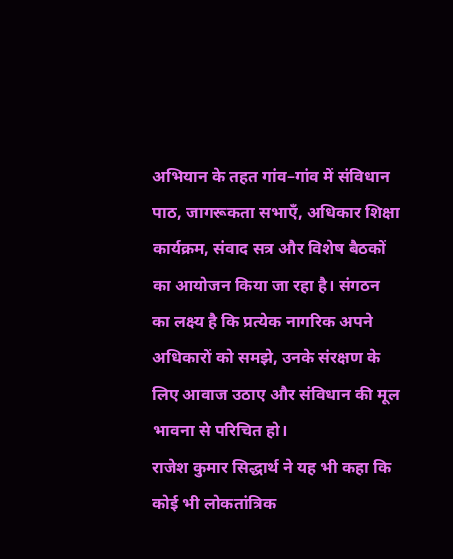अभियान के तहत गांव–गांव में संविधान पाठ, जागरूकता सभाएँ, अधिकार शिक्षा कार्यक्रम, संवाद सत्र और विशेष बैठकों का आयोजन किया जा रहा है। संगठन का लक्ष्य है कि प्रत्येक नागरिक अपने अधिकारों को समझे, उनके संरक्षण के लिए आवाज उठाए और संविधान की मूल भावना से परिचित हो।
राजेश कुमार सिद्धार्थ ने यह भी कहा कि कोई भी लोकतांत्रिक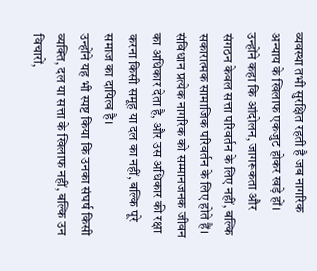व्यवस्था तभी सुरक्षित रहती है जब नागरिक अन्याय के खिलाफ एकजुट होकर खड़े हों। उन्होंने कहा कि आंदोलन, जागरूकता और संगठन केवल सत्ता परिवर्तन के लिए नहीं, बल्कि सकारात्मक सामाजिक परिवर्तन के लिए होते हैं। संविधान प्रत्येक नागरिक को सम्मानजनक जीवन का अधिकार देता है, और उस अधिकार की रक्षा करना किसी समूह या दल का नहीं, बल्कि पूरे समाज का दायित्व है।
उन्होंने यह भी स्पष्ट किया कि उनका संघर्ष किसी व्यक्ति, दल या सत्ता के खिलाफ नहीं, बल्कि उन विचारों,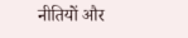नीतियों और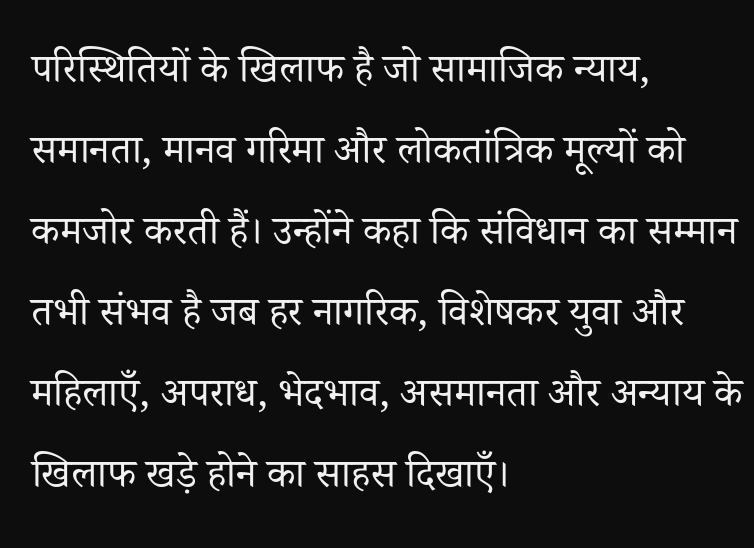परिस्थितियों के खिलाफ है जो सामाजिक न्याय, समानता, मानव गरिमा और लोकतांत्रिक मूल्यों को कमजोर करती हैं। उन्होंने कहा कि संविधान का सम्मान तभी संभव है जब हर नागरिक, विशेषकर युवा और महिलाएँ, अपराध, भेदभाव, असमानता और अन्याय के खिलाफ खड़े होने का साहस दिखाएँ।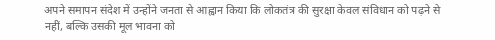अपने समापन संदेश में उन्होंने जनता से आह्वान किया कि लोकतंत्र की सुरक्षा केवल संविधान को पढ़ने से नहीं, बल्कि उसकी मूल भावना को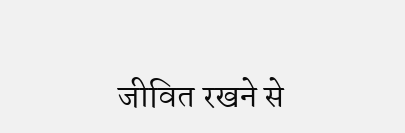जीवित रखने से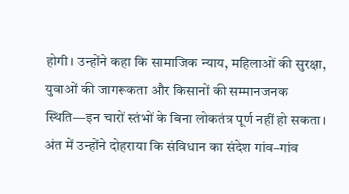होगी। उन्होंने कहा कि सामाजिक न्याय, महिलाओं की सुरक्षा, युवाओं की जागरूकता और किसानों की सम्मानजनक स्थिति—इन चारों स्तंभों के बिना लोकतंत्र पूर्ण नहीं हो सकता।
अंत में उन्होंने दोहराया कि संविधान का संदेश गांव–गांव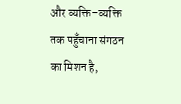और व्यक्ति–व्यक्ति तक पहुँचाना संगठन का मिशन है,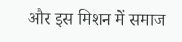और इस मिशन में समाज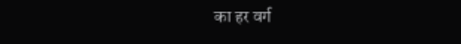का हर वर्ग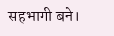सहभागी बने।